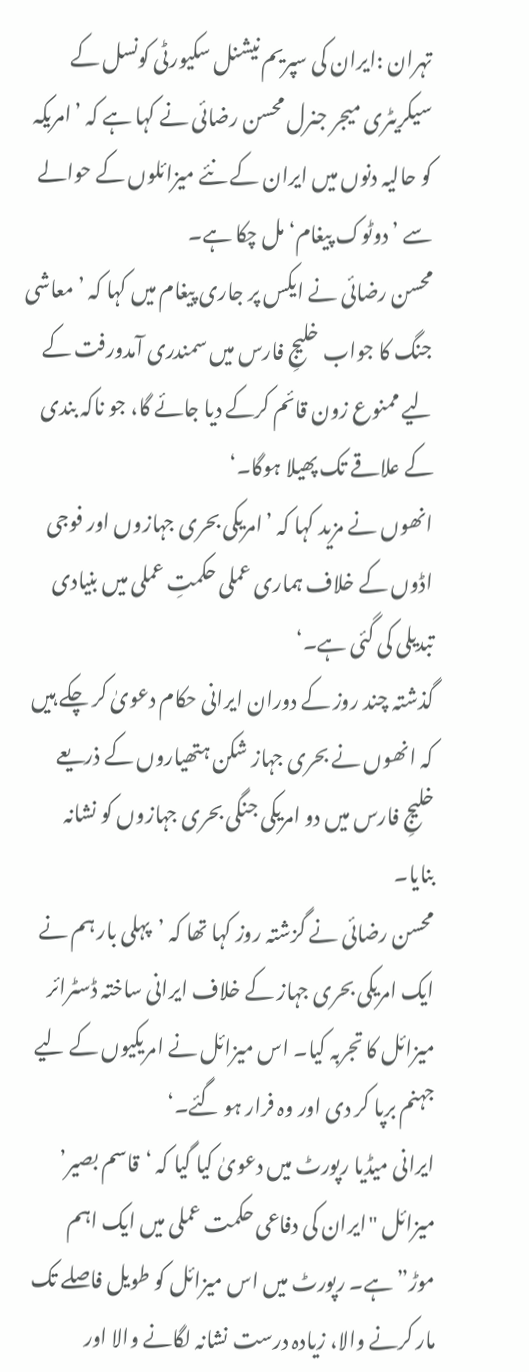تہران :ایران کی سپریم نیشنل سکیورٹی کونسل کے سیکریٹری میجر جنرل محسن رضائی نے کہا ہے کہ ’امریکہ کو حالیہ دنوں میں ایران کے نئے میزائلوں کے حوالے سے ’دوٹوک پیغام‘ مل چکا ہے۔
محسن رضائی نے ایکس پر جاری پیغام میں کہا کہ ’معاشی جنگ کا جواب خلیجِ فارس میں سمندری آمدورفت کے لیے ممنوع زون قائم کرکے دیا جائے گا، جو ناکہ بندی کے علاقے تک پھیلا ہوگا۔‘
انھوں نے مزید کہا کہ ’امریکی بحری جہازوں اور فوجی اڈوں کے خلاف ہماری عملی حکمتِ عملی میں بنیادی تبدیلی کی گئی ہے۔‘
گذشتہ چند روز کے دوران ایرانی حکام دعویٰ کر چکے ہیں کہ انھوں نے بحری جہاز شکن ہتھیاروں کے ذریعے خلیجِ فارس میں دو امریکی جنگی بحری جہازوں کو نشانہ بنایا۔
محسن رضائی نے گزشتہ روز کہا تھا کہ ’پہلی بار ہم نے ایک امریکی بحری جہاز کے خلاف ایرانی ساختہ ڈسٹرائر میزائل کا تجربہ کیا۔ اس میزائل نے امریکیوں کے لیے جہنم برپا کر دی اور وہ فرار ہو گئے۔‘
ایرانی میڈیا رپورٹ میں دعویٰ کیا گیا کہ ‘قاسم بصیر’ میزائل "ایران کی دفاعی حکمت عملی میں ایک اہم موڑ” ہے۔ رپورٹ میں اس میزائل کو طویل فاصلے تک مار کرنے والا، زیادہ درست نشانہ لگانے والا اور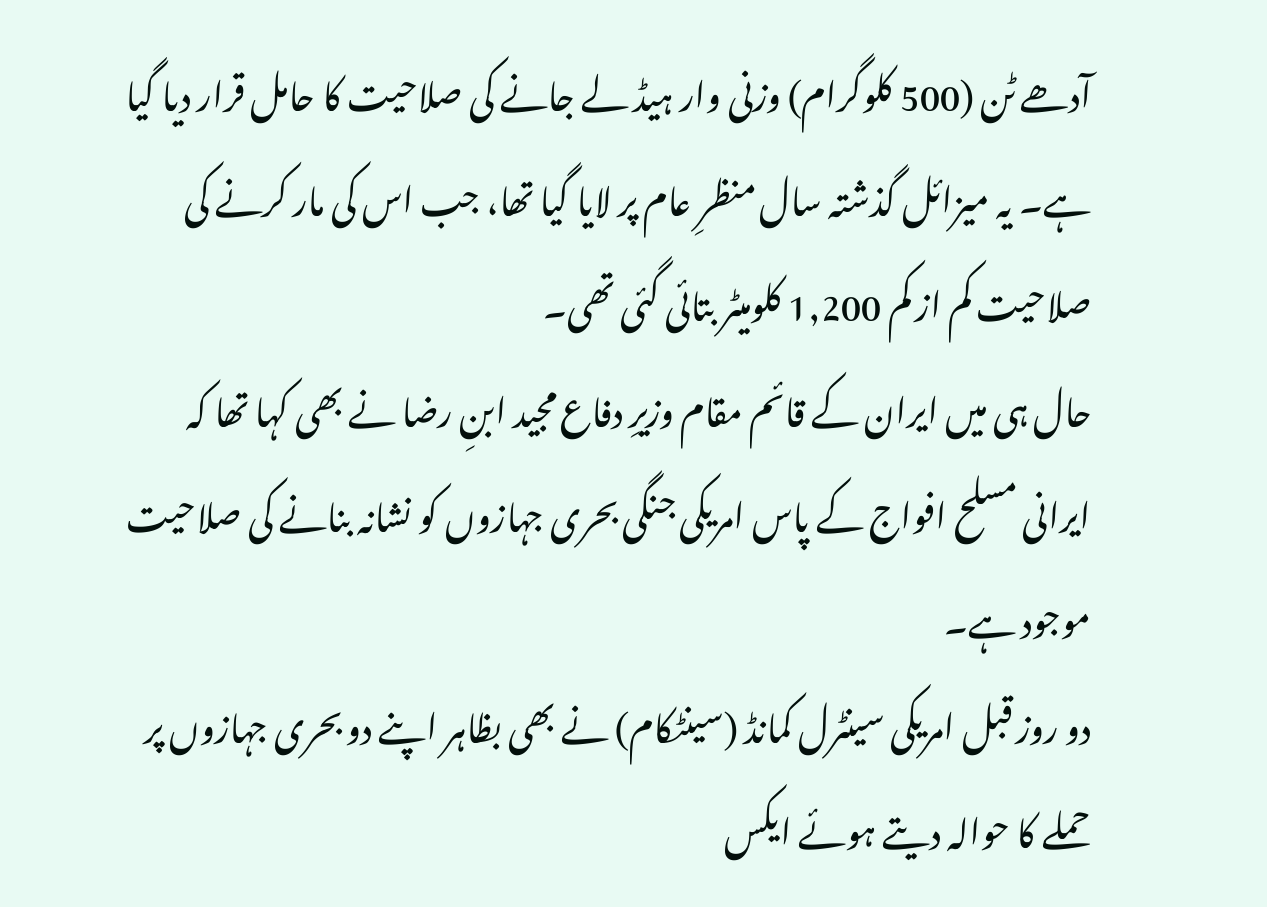آدھے ٹن (500 کلوگرام) وزنی وار ہیڈ لے جانے کی صلاحیت کا حامل قرار دیا گیا ہے۔ یہ میزائل گذشتہ سال منظرِ عام پر لایا گیا تھا، جب اس کی مار کرنے کی صلاحیت کم از کم 1,200 کلومیٹر بتائی گئی تھی۔
حال ہی میں ایران کے قائم مقام وزیرِ دفاع مجید ابنِ رضا نے بھی کہا تھا کہ ایرانی مسلح افواج کے پاس امریکی جنگی بحری جہازوں کو نشانہ بنانے کی صلاحیت موجود ہے۔
دو روز قبل امریکی سینٹرل کمانڈ (سینٹکام) نے بھی بظاہر اپنے دو بحری جہازوں پر حملے کا حوالہ دیتے ہوئے ایکس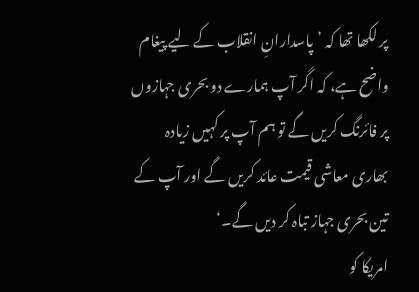پر لکھا تھا کہ ’پاسدارانِ انقلاب کے لیے پیغام واضح ہے، کہ اگر آپ ہمارے دو بحری جہازوں پر فائرنگ کریں گے تو ہم آپ پر کہیں زیادہ بھاری معاشی قیمت عائد کریں گے اور آپ کے تین بحری جہاز تباہ کر دیں گے۔‘
امریکا کو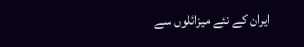ایران کے نئے میزائلوں سے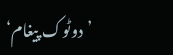’دوٹوک پیغام‘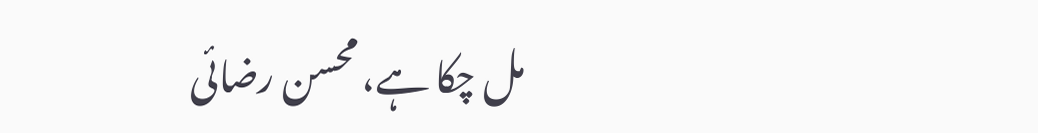مل چکا ہے، محسن رضائی